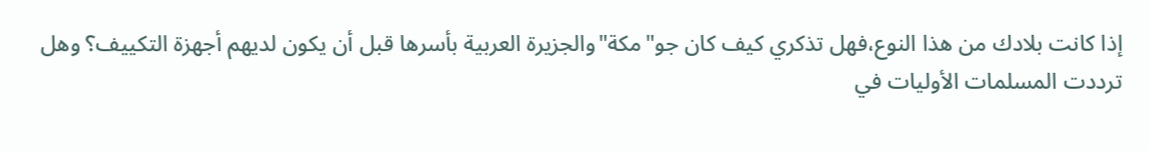إذا كانت بلادك من هذا النوع،فهل تذكري كيف كان جو"مكة"والجزيرة العربية بأسرها قبل أن يكون لديهم أجهزة التكييف؟ وهل ترددت المسلمات الأوليات في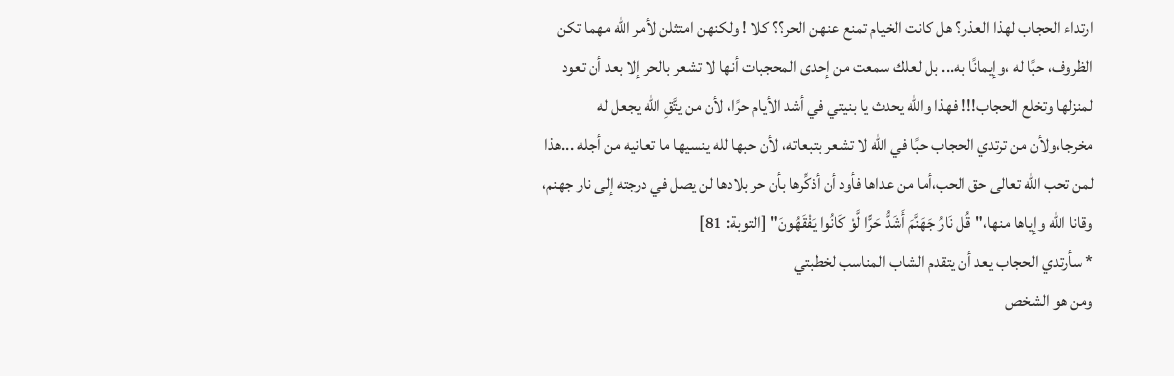ارتداء الحجاب لهذا العذر؟ هل كانت الخيام تمنع عنهن الحر؟؟ كلا ! ولكنهن امتثلن لأمر الله مهما تكن الظروف، حبًا له ،وإيمانًا به... بل لعلك سمعت من إحدى المحجبات أنها لا تشعر بالحر إلا بعد أن تعود لمنزلها وتخلع الحجاب!!! فهذا والله يحدث يا بنيتي في أشد الأيام حرًا، لأن من يتَّقِ الله يجعل له مخرجا،ولأن من ترتدي الحجاب حبًا في الله لا تشعر بتبعاته، لأن حبها لله ينسيها ما تعانيه من أجله ...هذا لمن تحب الله تعالى حق الحب،أما من عداها فأود أن أذكِّرها بأن حر بلادها لن يصل في درجته إلى نار جهنم، وقانا الله وإياها منها،"قُل نَارُ جَهَنَّمَ أَشَدُّ حَرًّا لَّوْ كَانُوا يَفْقَهُونَ" [التوبة: 81]
* سأرتدي الحجاب يعد أن يتقدم الشاب المناسب لخطبتي
ومن هو الشخص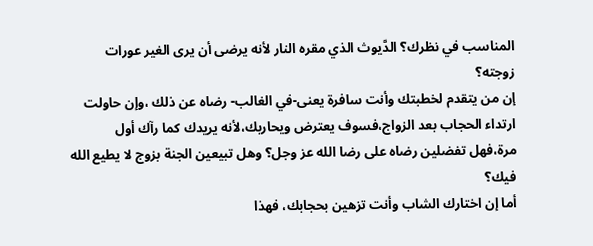المناسب في نظرك؟ الدَّيوث الذي مقره النار لأنه يرضى أن يرى الغير عورات زوجته؟
إن من يتقدم لخطبتك وأنت سافرة يعنى-في الغالب- رضاه عن ذلك ،وإن حاولت ارتداء الحجاب بعد الزواج،فسوف يعترض ويحاربك،لأنه يريدك كما رآك أول مرة،فهل تفضلين رضاه على رضا الله عز وجل؟ وهل تبيعين الجنة بزوج لا يطيع الله فيك؟
أما إن اختارك الشاب وأنت تزهين بحجابك، فهذا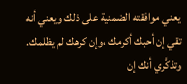يعني موافقته الضمنية على ذلك ويعني أنه تقي إن أحبك أكرمك ،وإن كرهك لم يظلمك.
وتذكَّري أنك إن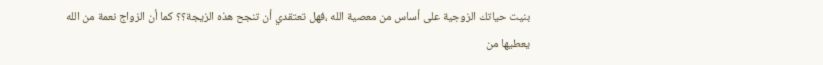بنيت حياتك الزوجية على أساس من معصية الله ،فهل تعتقدي أن تنجح هذه الزيجة؟؟ كما أن الزواج نعمة من الله يعطيها من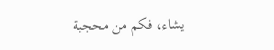يشاء، فكم من محجبة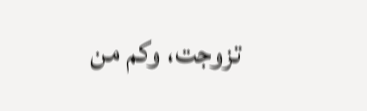تزوجت، وكم من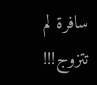سافرة لم تتزوج!!!